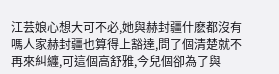江芸娘心想大可不必,她與赫封疆什麽都沒有嗎人家赫封疆也算得上豁達,問了個清楚就不再來糾纏,可這個高舒雅,今兒個卻為了與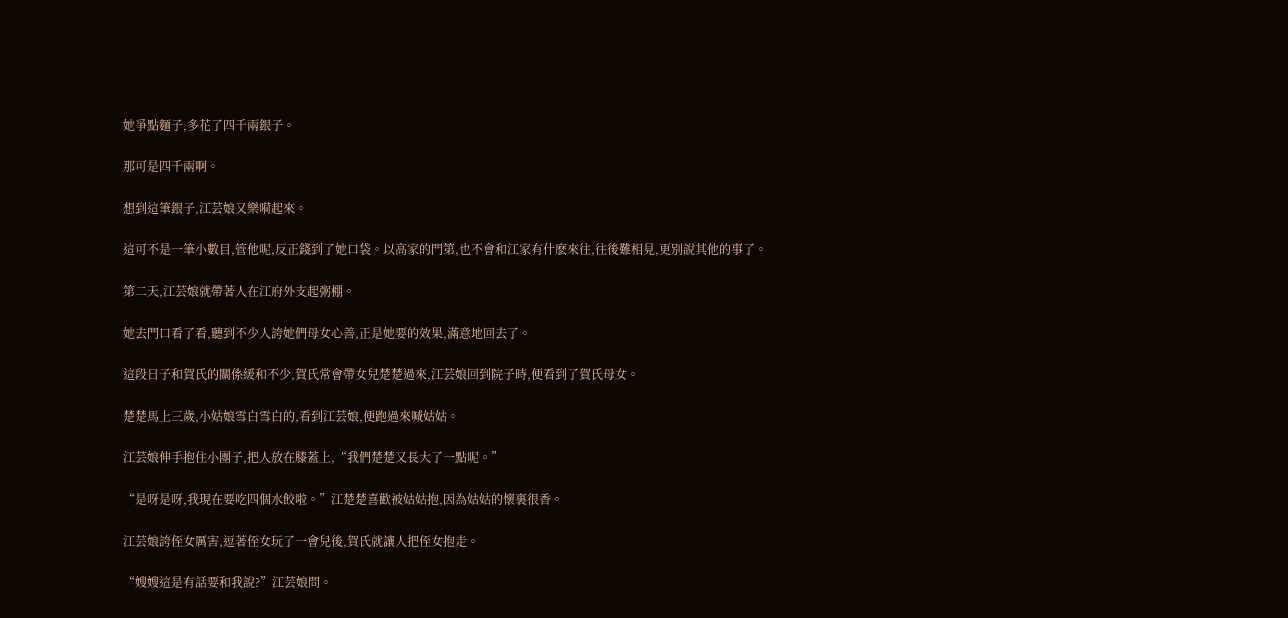她爭點麵子,多花了四千兩銀子。

那可是四千兩啊。

想到這筆銀子,江芸娘又樂嗬起來。

這可不是一筆小數目,管他呢,反正錢到了她口袋。以高家的門第,也不會和江家有什麽來往,往後難相見,更別說其他的事了。

第二天,江芸娘就帶著人在江府外支起粥棚。

她去門口看了看,聽到不少人誇她們母女心善,正是她要的效果,滿意地回去了。

這段日子和賀氏的關係緩和不少,賀氏常會帶女兒楚楚過來,江芸娘回到院子時,便看到了賀氏母女。

楚楚馬上三歲,小姑娘雪白雪白的,看到江芸娘,便跑過來喊姑姑。

江芸娘伸手抱住小團子,把人放在膝蓋上,“我們楚楚又長大了一點呢。”

“是呀是呀,我現在要吃四個水餃啦。”江楚楚喜歡被姑姑抱,因為姑姑的懷裏很香。

江芸娘誇侄女厲害,逗著侄女玩了一會兒後,賀氏就讓人把侄女抱走。

“嫂嫂這是有話要和我說?”江芸娘問。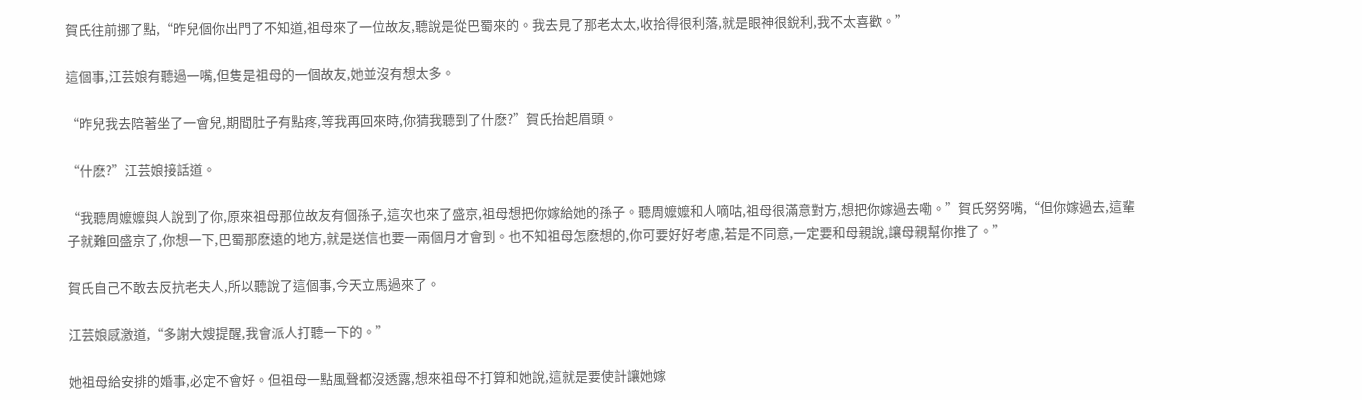賀氏往前挪了點,“昨兒個你出門了不知道,祖母來了一位故友,聽說是從巴蜀來的。我去見了那老太太,收拾得很利落,就是眼神很銳利,我不太喜歡。”

這個事,江芸娘有聽過一嘴,但隻是祖母的一個故友,她並沒有想太多。

“昨兒我去陪著坐了一會兒,期間肚子有點疼,等我再回來時,你猜我聽到了什麽?”賀氏抬起眉頭。

“什麽?”江芸娘接話道。

“我聽周嬤嬤與人說到了你,原來祖母那位故友有個孫子,這次也來了盛京,祖母想把你嫁給她的孫子。聽周嬤嬤和人嘀咕,祖母很滿意對方,想把你嫁過去嘞。”賀氏努努嘴,“但你嫁過去,這輩子就難回盛京了,你想一下,巴蜀那麽遠的地方,就是送信也要一兩個月才會到。也不知祖母怎麽想的,你可要好好考慮,若是不同意,一定要和母親說,讓母親幫你推了。”

賀氏自己不敢去反抗老夫人,所以聽說了這個事,今天立馬過來了。

江芸娘感激道,“多謝大嫂提醒,我會派人打聽一下的。”

她祖母給安排的婚事,必定不會好。但祖母一點風聲都沒透露,想來祖母不打算和她說,這就是要使計讓她嫁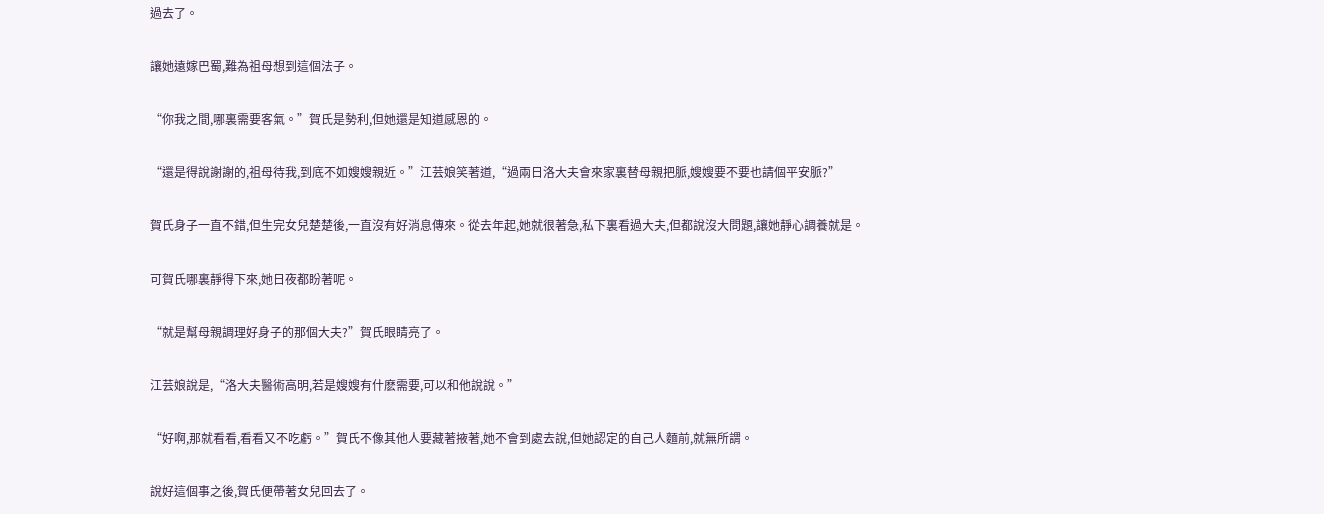過去了。

讓她遠嫁巴蜀,難為祖母想到這個法子。

“你我之間,哪裏需要客氣。”賀氏是勢利,但她還是知道感恩的。

“還是得說謝謝的,祖母待我,到底不如嫂嫂親近。”江芸娘笑著道,“過兩日洛大夫會來家裏替母親把脈,嫂嫂要不要也請個平安脈?”

賀氏身子一直不錯,但生完女兒楚楚後,一直沒有好消息傳來。從去年起,她就很著急,私下裏看過大夫,但都說沒大問題,讓她靜心調養就是。

可賀氏哪裏靜得下來,她日夜都盼著呢。

“就是幫母親調理好身子的那個大夫?”賀氏眼睛亮了。

江芸娘說是,“洛大夫醫術高明,若是嫂嫂有什麽需要,可以和他說說。”

“好啊,那就看看,看看又不吃虧。”賀氏不像其他人要藏著掖著,她不會到處去說,但她認定的自己人麵前,就無所謂。

說好這個事之後,賀氏便帶著女兒回去了。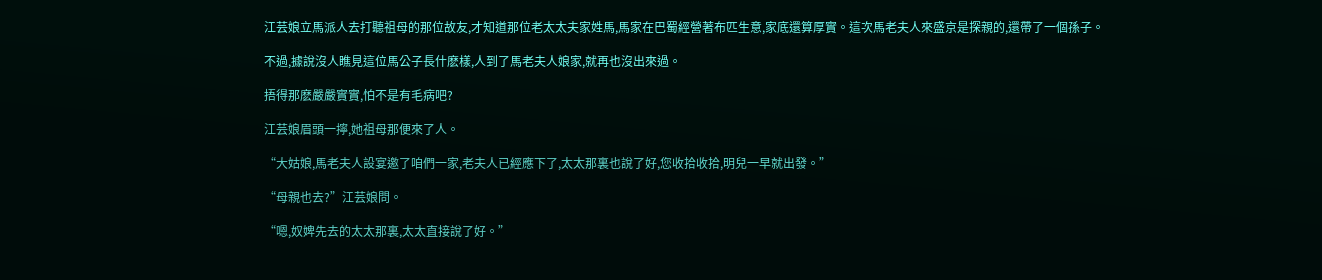江芸娘立馬派人去打聽祖母的那位故友,才知道那位老太太夫家姓馬,馬家在巴蜀經營著布匹生意,家底還算厚實。這次馬老夫人來盛京是探親的,還帶了一個孫子。

不過,據說沒人瞧見這位馬公子長什麽樣,人到了馬老夫人娘家,就再也沒出來過。

捂得那麽嚴嚴實實,怕不是有毛病吧?

江芸娘眉頭一擰,她祖母那便來了人。

“大姑娘,馬老夫人設宴邀了咱們一家,老夫人已經應下了,太太那裏也說了好,您收拾收拾,明兒一早就出發。”

“母親也去?”江芸娘問。

“嗯,奴婢先去的太太那裏,太太直接說了好。”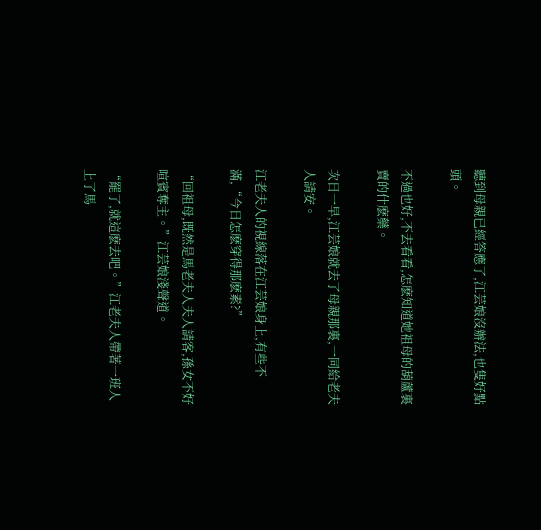聽到母親已經答應了,江芸娘沒辦法,也隻好點頭。

不過也好,不去看看,怎麽知道她祖母的葫蘆裏賣的什麽藥。

次日一早,江芸娘就去了母親那裏,一同給老夫人請安。

江老夫人的視線落在江芸娘身上,有些不滿,“今日怎麽穿得那麽素?”

“回祖母,既然是馬老夫人夫人請客,孫女不好喧賓奪主。”江芸娘淺聲道。

“罷了,就這麽去吧。”江老夫人帶著一班人上了馬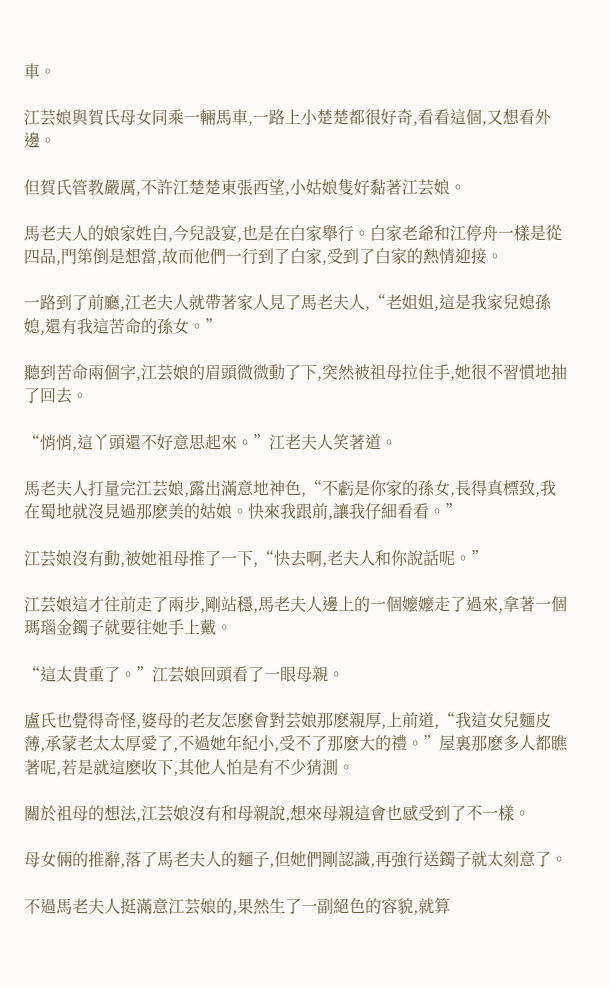車。

江芸娘與賀氏母女同乘一輛馬車,一路上小楚楚都很好奇,看看這個,又想看外邊。

但賀氏管教嚴厲,不許江楚楚東張西望,小姑娘隻好黏著江芸娘。

馬老夫人的娘家姓白,今兒設宴,也是在白家舉行。白家老爺和江停舟一樣是從四品,門第倒是想當,故而他們一行到了白家,受到了白家的熱情迎接。

一路到了前廳,江老夫人就帶著家人見了馬老夫人,“老姐姐,這是我家兒媳孫媳,還有我這苦命的孫女。”

聽到苦命兩個字,江芸娘的眉頭微微動了下,突然被祖母拉住手,她很不習慣地抽了回去。

“悄悄,這丫頭還不好意思起來。”江老夫人笑著道。

馬老夫人打量完江芸娘,露出滿意地神色,“不虧是你家的孫女,長得真標致,我在蜀地就沒見過那麽美的姑娘。快來我跟前,讓我仔細看看。”

江芸娘沒有動,被她祖母推了一下,“快去啊,老夫人和你說話呢。”

江芸娘這才往前走了兩步,剛站穩,馬老夫人邊上的一個嬤嬤走了過來,拿著一個瑪瑙金鐲子就要往她手上戴。

“這太貴重了。”江芸娘回頭看了一眼母親。

盧氏也覺得奇怪,婆母的老友怎麽會對芸娘那麽親厚,上前道,“我這女兒麵皮薄,承蒙老太太厚愛了,不過她年紀小,受不了那麽大的禮。”屋裏那麽多人都瞧著呢,若是就這麽收下,其他人怕是有不少猜測。

關於祖母的想法,江芸娘沒有和母親說,想來母親這會也感受到了不一樣。

母女倆的推辭,落了馬老夫人的麵子,但她們剛認識,再強行送鐲子就太刻意了。

不過馬老夫人挺滿意江芸娘的,果然生了一副絕色的容貌,就算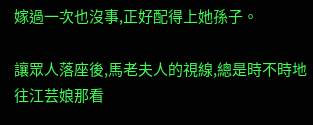嫁過一次也沒事,正好配得上她孫子。

讓眾人落座後,馬老夫人的視線,總是時不時地往江芸娘那看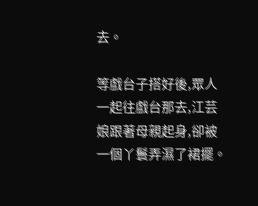去。

等戲台子搭好後,眾人一起往戲台那去,江芸娘跟著母親起身,卻被一個丫鬟弄濕了裙擺。